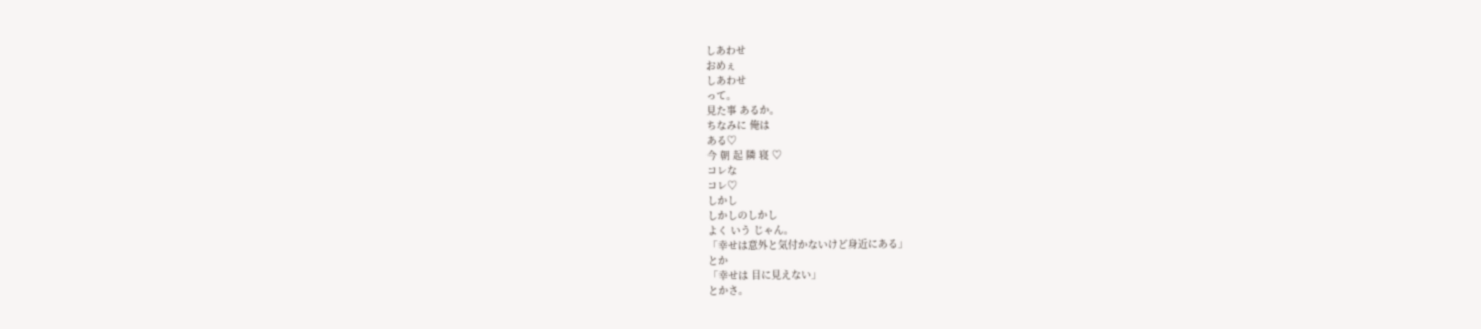しあわせ
おめぇ
しあわせ
って。
見た事 あるか。
ちなみに 俺は
ある♡
今 朝 起 隣 寝 ♡
コレな
コレ♡
しかし
しかしのしかし
よく いう じゃん。
「幸せは意外と気付かないけど身近にある」
とか
「幸せは 目に見えない」
とかさ。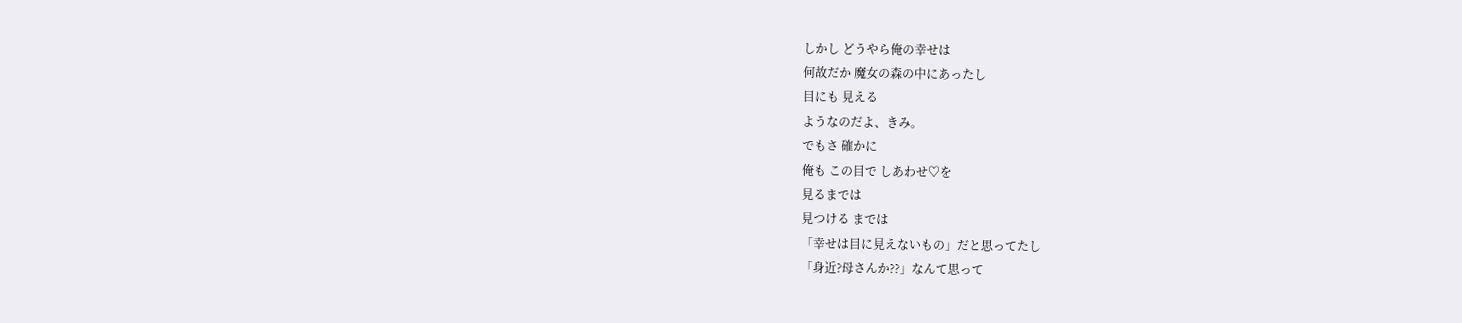しかし どうやら俺の幸せは
何故だか 魔女の森の中にあったし
目にも 見える
ようなのだよ、きみ。
でもさ 確かに
俺も この目で しあわせ♡を
見るまでは
見つける までは
「幸せは目に見えないもの」だと思ってたし
「身近?母さんか??」なんて思って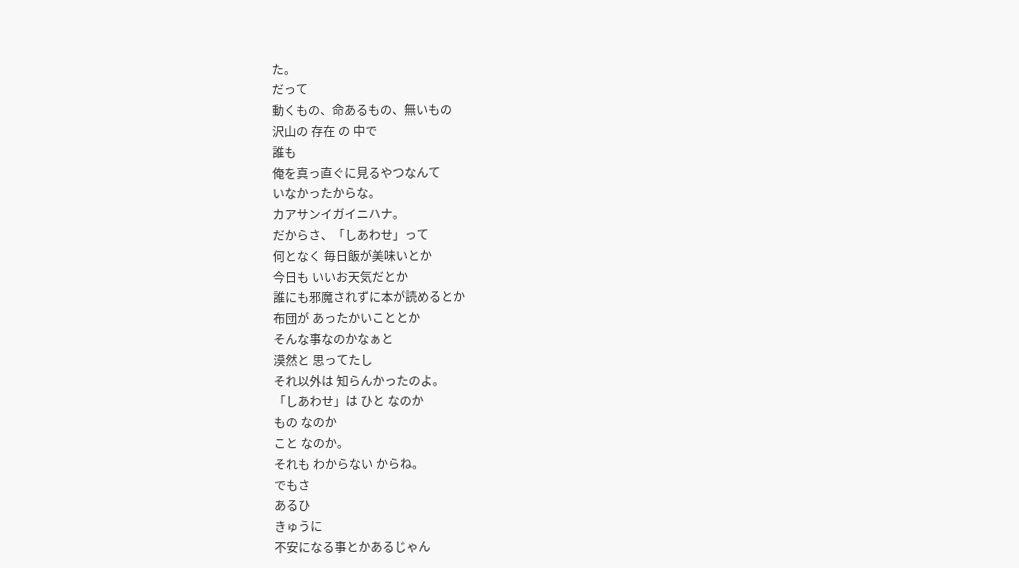た。
だって
動くもの、命あるもの、無いもの
沢山の 存在 の 中で
誰も
俺を真っ直ぐに見るやつなんて
いなかったからな。
カアサンイガイニハナ。
だからさ、「しあわせ」って
何となく 毎日飯が美味いとか
今日も いいお天気だとか
誰にも邪魔されずに本が読めるとか
布団が あったかいこととか
そんな事なのかなぁと
漠然と 思ってたし
それ以外は 知らんかったのよ。
「しあわせ」は ひと なのか
もの なのか
こと なのか。
それも わからない からね。
でもさ
あるひ
きゅうに
不安になる事とかあるじゃん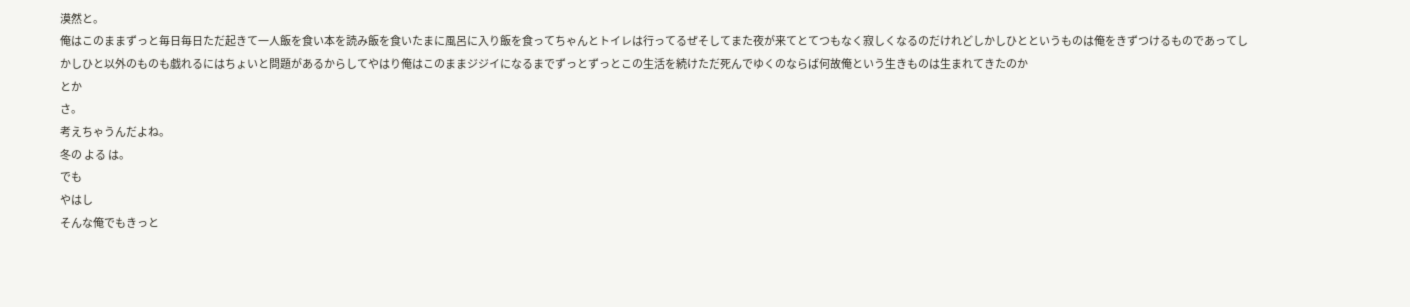漠然と。
俺はこのままずっと毎日毎日ただ起きて一人飯を食い本を読み飯を食いたまに風呂に入り飯を食ってちゃんとトイレは行ってるぜそしてまた夜が来てとてつもなく寂しくなるのだけれどしかしひとというものは俺をきずつけるものであってしかしひと以外のものも戯れるにはちょいと問題があるからしてやはり俺はこのままジジイになるまでずっとずっとこの生活を続けただ死んでゆくのならば何故俺という生きものは生まれてきたのか
とか
さ。
考えちゃうんだよね。
冬の よる は。
でも
やはし
そんな俺でもきっと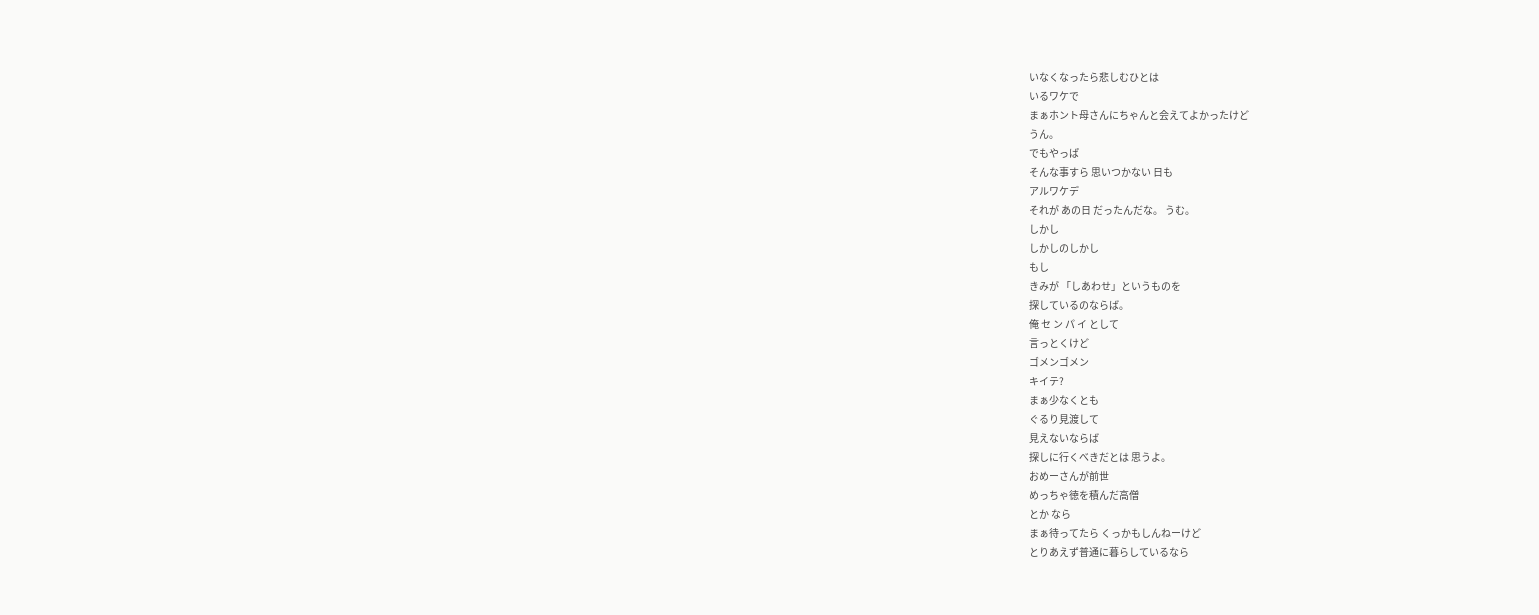いなくなったら悲しむひとは
いるワケで
まぁホント母さんにちゃんと会えてよかったけど
うん。
でもやっぱ
そんな事すら 思いつかない 日も
アルワケデ
それが あの日 だったんだな。 うむ。
しかし
しかしのしかし
もし
きみが 「しあわせ」というものを
探しているのならば。
俺 セ ン パ イ として
言っとくけど
ゴメンゴメン
キイテ?
まぁ少なくとも
ぐるり見渡して
見えないならば
探しに行くべきだとは 思うよ。
おめーさんが前世
めっちゃ徳を積んだ高僧
とか なら
まぁ待ってたら くっかもしんねーけど
とりあえず普通に暮らしているなら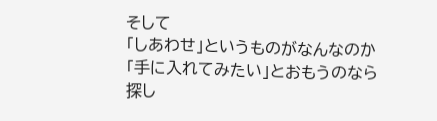そして
「しあわせ」というものがなんなのか
「手に入れてみたい」とおもうのなら
探し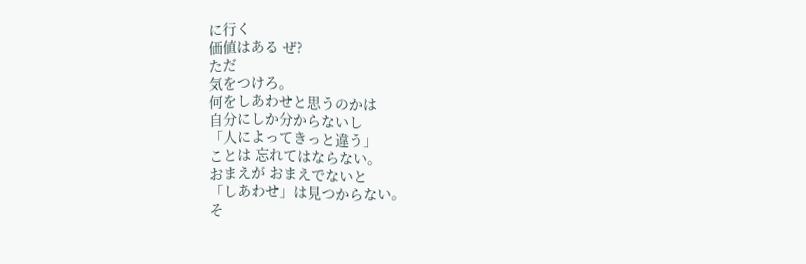に行く
価値はある ぜ?
ただ
気をつけろ。
何をしあわせと思うのかは
自分にしか分からないし
「人によってきっと違う」
ことは 忘れてはならない。
おまえが おまえでないと
「しあわせ」は見つからない。
そ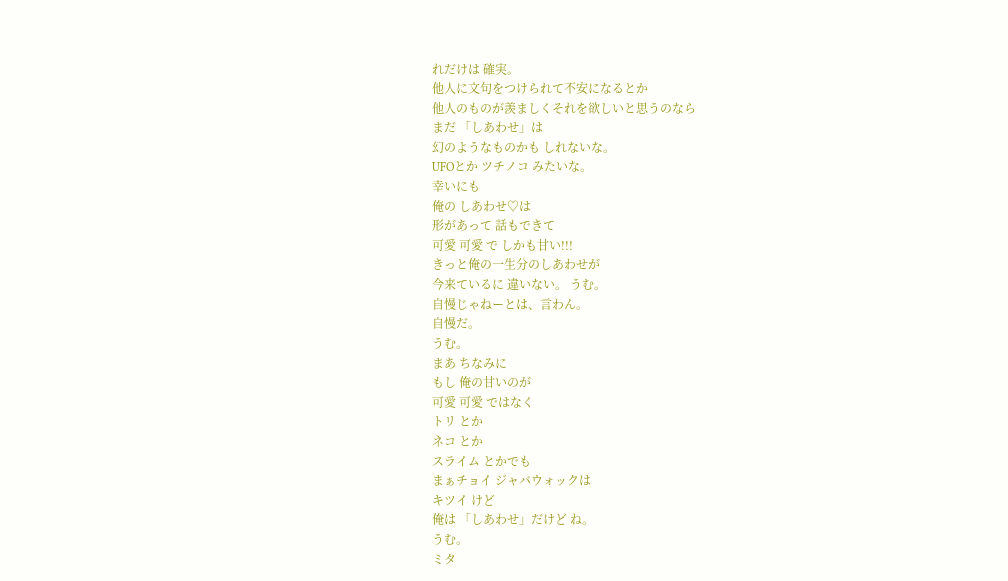れだけは 確実。
他人に文句をつけられて不安になるとか
他人のものが羨ましくそれを欲しいと思うのなら
まだ 「しあわせ」は
幻のようなものかも しれないな。
UFOとか ツチノコ みたいな。
幸いにも
俺の しあわせ♡は
形があって 話もできて
可愛 可愛 で しかも甘い!!!
きっと俺の一生分のしあわせが
今来ているに 違いない。 うむ。
自慢じゃねーとは、言わん。
自慢だ。
うむ。
まあ ちなみに
もし 俺の甘いのが
可愛 可愛 ではなく
トリ とか
ネコ とか
スライム とかでも
まぁチョイ ジャバウォックは
キツイ けど
俺は 「しあわせ」だけど ね。
うむ。
ミタ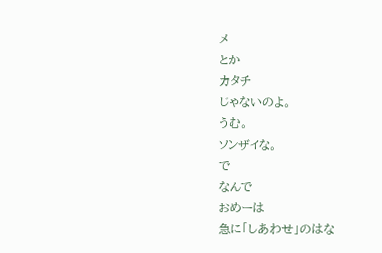メ
とか
カタチ
じゃないのよ。
うむ。
ソンザイな。
で
なんで
おめーは
急に「しあわせ」のはな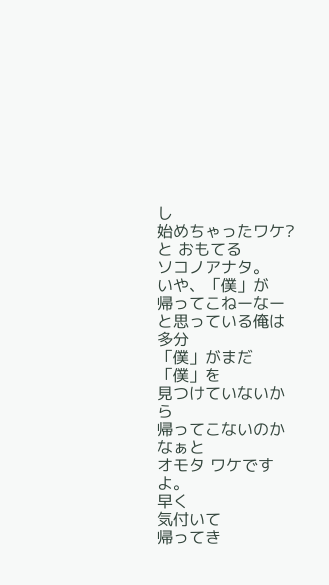し
始めちゃったワケ?と おもてる
ソコノアナタ。
いや、「僕」が
帰ってこねーなーと思っている俺は
多分
「僕」がまだ「僕」を
見つけていないから
帰ってこないのかなぁと
オモタ ワケですよ。
早く
気付いて
帰ってき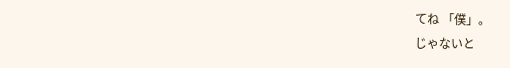てね 「僕」。
じゃないと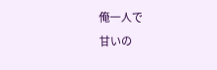俺一人で
甘いの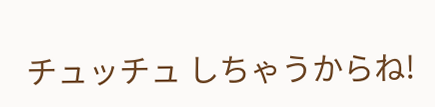チュッチュ しちゃうからね!